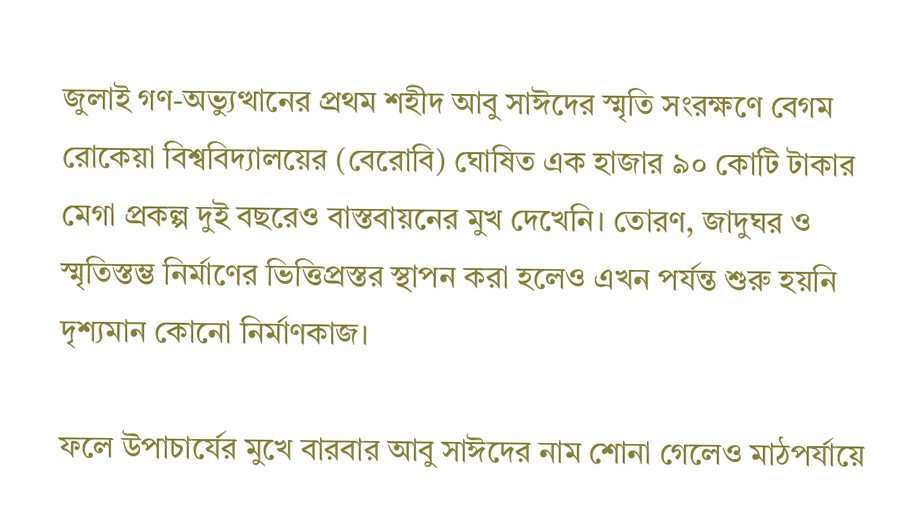জুলাই গণ-অভ্যুত্থানের প্রথম শহীদ আবু সাঈদের স্মৃতি সংরক্ষণে বেগম রোকেয়া বিশ্ববিদ্যালয়ের (বেরোবি) ঘোষিত এক হাজার ৯০ কোটি টাকার মেগা প্রকল্প দুই বছরেও বাস্তবায়নের মুখ দেখেনি। তোরণ, জাদুঘর ও স্মৃতিস্তম্ভ নির্মাণের ভিত্তিপ্রস্তর স্থাপন করা হলেও এখন পর্যন্ত শুরু হয়নি দৃশ্যমান কোনো নির্মাণকাজ।

ফলে উপাচার্যের মুখে বারবার আবু সাঈদের নাম শোনা গেলেও মাঠপর্যায়ে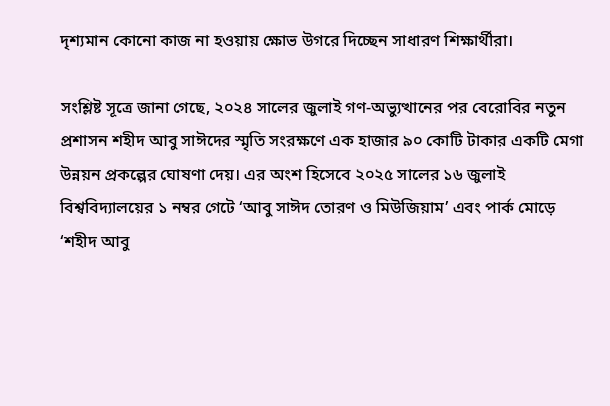দৃশ্যমান কোনো কাজ না হওয়ায় ক্ষোভ উগরে দিচ্ছেন সাধারণ শিক্ষার্থীরা।

সংশ্লিষ্ট সূত্রে জানা গেছে, ২০২৪ সালের জুলাই গণ-অভ্যুত্থানের পর বেরোবির নতুন প্রশাসন শহীদ আবু সাঈদের স্মৃতি সংরক্ষণে এক হাজার ৯০ কোটি টাকার একটি মেগা উন্নয়ন প্রকল্পের ঘোষণা দেয়। এর অংশ হিসেবে ২০২৫ সালের ১৬ জুলাই বিশ্ববিদ্যালয়ের ১ নম্বর গেটে ‘আবু সাঈদ তোরণ ও মিউজিয়াম’ এবং পার্ক মোড়ে ‘শহীদ আবু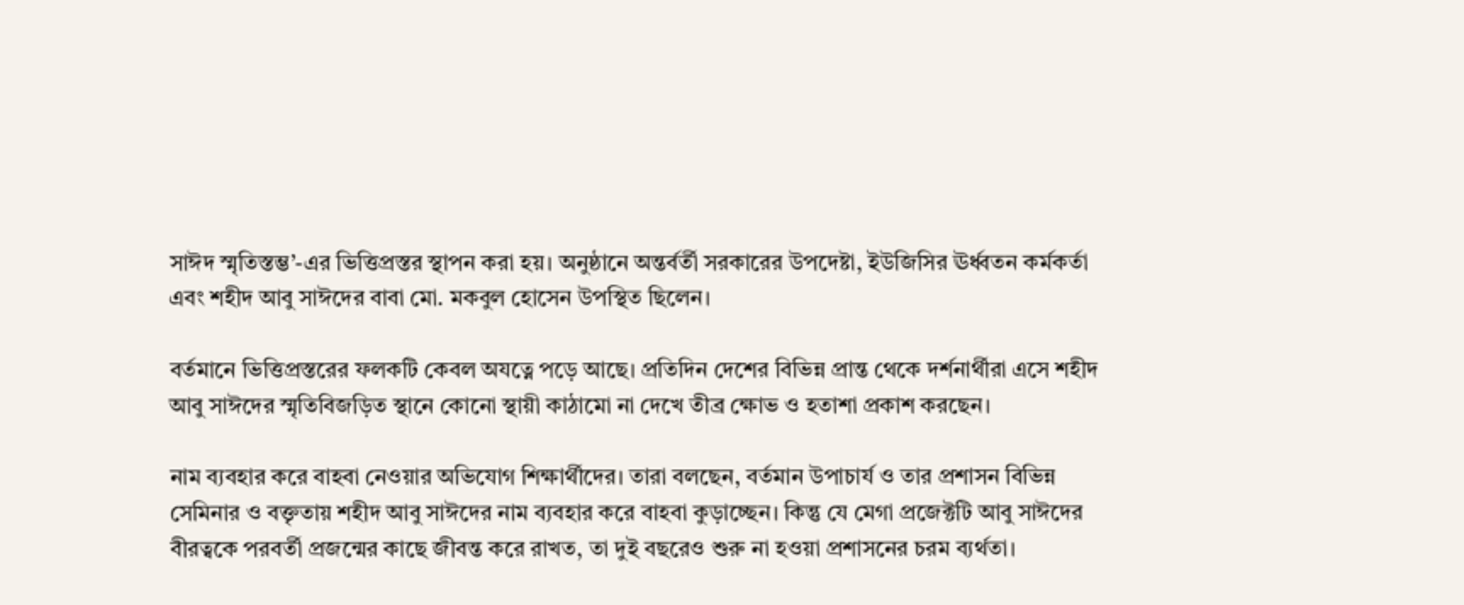সাঈদ স্মৃতিস্তম্ভ’-এর ভিত্তিপ্রস্তর স্থাপন করা হয়। অনুষ্ঠানে অন্তর্বর্তী সরকারের উপদেষ্টা, ইউজিসির ঊর্ধ্বতন কর্মকর্তা এবং শহীদ আবু সাঈদের বাবা মো. মকবুল হোসেন উপস্থিত ছিলেন।

বর্তমানে ভিত্তিপ্রস্তরের ফলকটি কেবল অযত্নে পড়ে আছে। প্রতিদিন দেশের বিভিন্ন প্রান্ত থেকে দর্শনার্থীরা এসে শহীদ আবু সাঈদের স্মৃতিবিজড়িত স্থানে কোনো স্থায়ী কাঠামো না দেখে তীব্র ক্ষোভ ও হতাশা প্রকাশ করছেন।

নাম ব্যবহার করে বাহবা নেওয়ার অভিযোগ শিক্ষার্থীদের। তারা বলছেন, বর্তমান উপাচার্য ও তার প্রশাসন বিভিন্ন সেমিনার ও বক্তৃতায় শহীদ আবু সাঈদের নাম ব্যবহার করে বাহবা কুড়াচ্ছেন। কিন্তু যে মেগা প্রজেক্টটি আবু সাঈদের বীরত্বকে পরবর্তী প্রজন্মের কাছে জীবন্ত করে রাখত, তা দুই বছরেও শুরু না হওয়া প্রশাসনের চরম ব্যর্থতা।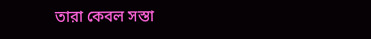তারা কেবল সস্তা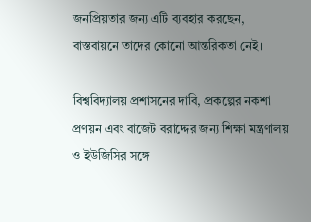জনপ্রিয়তার জন্য এটি ব্যবহার করছেন, বাস্তবায়নে তাদের কোনো আন্তরিকতা নেই।

বিশ্ববিদ্যালয় প্রশাসনের দাবি, প্রকল্পের নকশা প্রণয়ন এবং বাজেট বরাদ্দের জন্য শিক্ষা মন্ত্রণালয় ও ইউজিসির সঙ্গে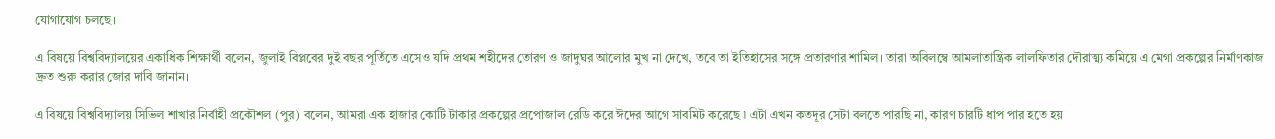যোগাযোগ চলছে।

এ বিষয়ে বিশ্ববিদ্যালয়ের একাধিক শিক্ষার্থী বলেন, জুলাই বিপ্লবের দুই বছর পূর্তিতে এসেও যদি প্রথম শহীদের তোরণ ও জাদুঘর আলোর মুখ না দেখে, তবে তা ইতিহাসের সঙ্গে প্রতারণার শামিল। তারা অবিলম্বে আমলাতান্ত্রিক লালফিতার দৌরাত্ম্য কমিয়ে এ মেগা প্রকল্পের নির্মাণকাজ দ্রুত শুরু করার জোর দাবি জানান।

এ বিষয়ে বিশ্ববিদ্যালয় সিভিল শাখার নির্বাহী প্রকৌশল (পুর) বলেন, আমরা এক হাজার কোটি টাকার প্রকল্পের প্রপোজাল রেডি করে ঈদের আগে সাবমিট করেছে ৷ এটা এখন কতদূর সেটা বলতে পারছি না, কারণ চারটি ধাপ পার হতে হয়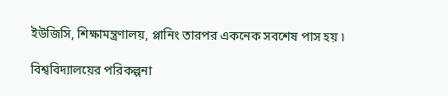ইউজিসি, শিক্ষামন্ত্রণালয়, প্লানিং তারপর একনেক সবশেষ পাস হয় ৷

বিশ্ববিদ্যালয়ের পরিকল্পনা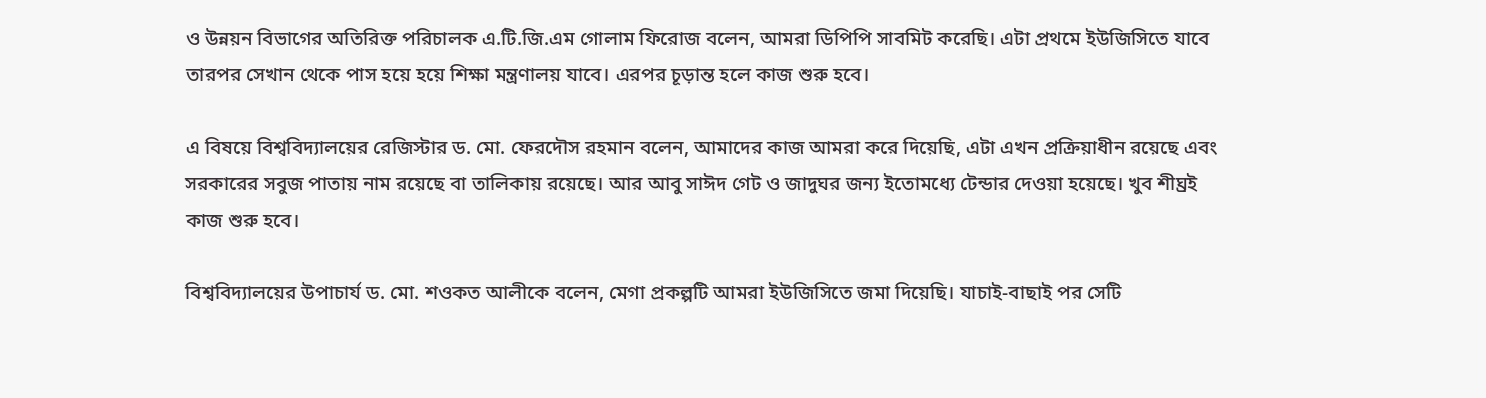ও উন্নয়ন বিভাগের অতিরিক্ত পরিচালক এ.টি.জি.এম গোলাম ফিরোজ বলেন, আমরা ডিপিপি সাবমিট করেছি। এটা প্রথমে ইউজিসিতে যাবে তারপর সেখান থেকে পাস হয়ে হয়ে শিক্ষা মন্ত্রণালয় যাবে। এরপর চূড়ান্ত হলে কাজ শুরু হবে।

এ বিষয়ে বিশ্ববিদ্যালয়ের রেজিস্টার ড. মো. ফেরদৌস রহমান বলেন, আমাদের কাজ আমরা করে দিয়েছি, এটা এখন প্রক্রিয়াধীন রয়েছে এবং সরকারের সবুজ পাতায় নাম রয়েছে বা তালিকায় রয়েছে। আর আবু সাঈদ গেট ও জাদুঘর জন্য ইতোমধ্যে টেন্ডার দেওয়া হয়েছে। খুব শীঘ্রই কাজ শুরু হবে।

বিশ্ববিদ্যালয়ের উপাচার্য ড. মো. শওকত আলীকে বলেন, মেগা প্রকল্পটি আমরা ইউজিসিতে জমা দিয়েছি। যাচাই-বাছাই পর সেটি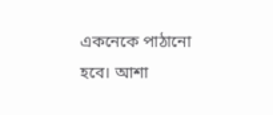একনেকে পাঠানো হবে। আশা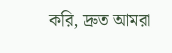করি, দ্রুত আমরা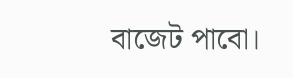বাজেট পাবো।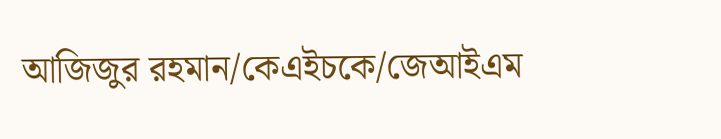আজিজুর রহমান/কেএইচকে/জেআইএম